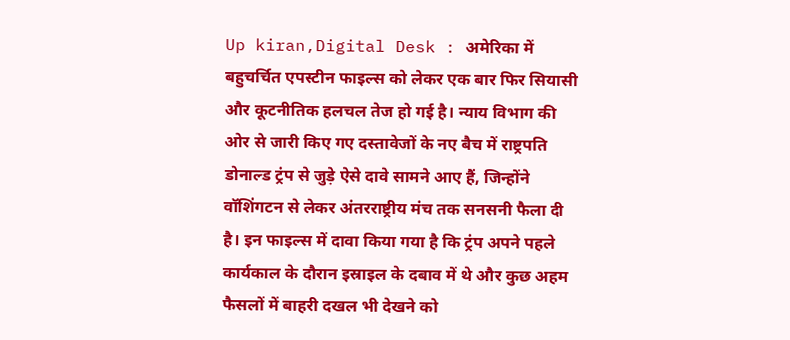Up kiran,Digital Desk : अमेरिका में बहुचर्चित एपस्टीन फाइल्स को लेकर एक बार फिर सियासी और कूटनीतिक हलचल तेज हो गई है। न्याय विभाग की ओर से जारी किए गए दस्तावेजों के नए बैच में राष्ट्रपति डोनाल्ड ट्रंप से जुड़े ऐसे दावे सामने आए हैं, जिन्होंने वॉशिंगटन से लेकर अंतरराष्ट्रीय मंच तक सनसनी फैला दी है। इन फाइल्स में दावा किया गया है कि ट्रंप अपने पहले कार्यकाल के दौरान इस्राइल के दबाव में थे और कुछ अहम फैसलों में बाहरी दखल भी देखने को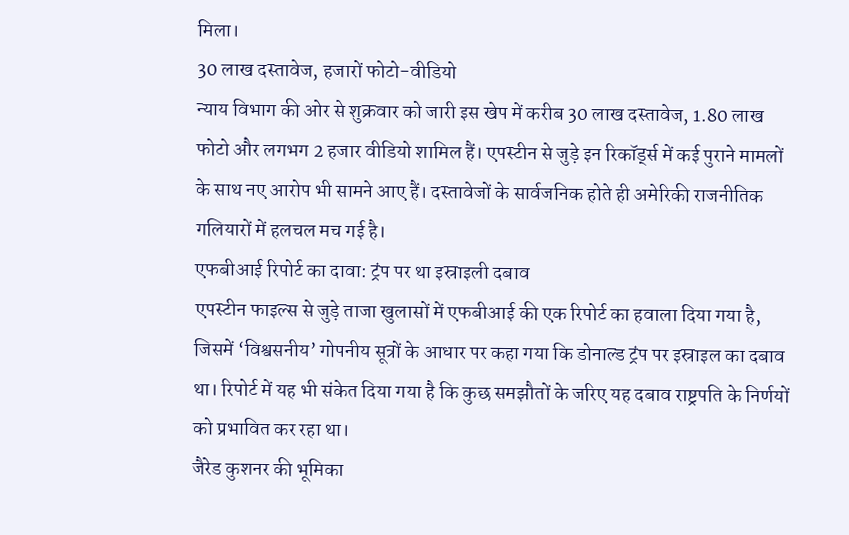मिला।
30 लाख दस्तावेज, हजारों फोटो-वीडियो
न्याय विभाग की ओर से शुक्रवार को जारी इस खेप में करीब 30 लाख दस्तावेज, 1.80 लाख फोटो और लगभग 2 हजार वीडियो शामिल हैं। एपस्टीन से जुड़े इन रिकॉर्ड्स में कई पुराने मामलों के साथ नए आरोप भी सामने आए हैं। दस्तावेजों के सार्वजनिक होते ही अमेरिकी राजनीतिक गलियारों में हलचल मच गई है।
एफबीआई रिपोर्ट का दावा: ट्रंप पर था इस्राइली दबाव
एपस्टीन फाइल्स से जुड़े ताजा खुलासों में एफबीआई की एक रिपोर्ट का हवाला दिया गया है, जिसमें ‘विश्वसनीय’ गोपनीय सूत्रों के आधार पर कहा गया कि डोनाल्ड ट्रंप पर इस्राइल का दबाव था। रिपोर्ट में यह भी संकेत दिया गया है कि कुछ समझौतों के जरिए यह दबाव राष्ट्रपति के निर्णयों को प्रभावित कर रहा था।
जैरेड कुशनर की भूमिका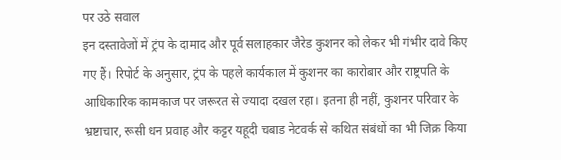पर उठे सवाल
इन दस्तावेजों में ट्रंप के दामाद और पूर्व सलाहकार जैरेड कुशनर को लेकर भी गंभीर दावे किए गए हैं। रिपोर्ट के अनुसार, ट्रंप के पहले कार्यकाल में कुशनर का कारोबार और राष्ट्रपति के आधिकारिक कामकाज पर जरूरत से ज्यादा दखल रहा। इतना ही नहीं, कुशनर परिवार के भ्रष्टाचार, रूसी धन प्रवाह और कट्टर यहूदी चबाड नेटवर्क से कथित संबंधों का भी जिक्र किया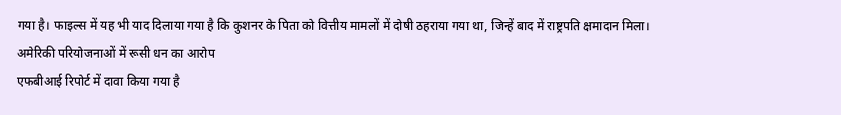गया है। फाइल्स में यह भी याद दिलाया गया है कि कुशनर के पिता को वित्तीय मामलों में दोषी ठहराया गया था, जिन्हें बाद में राष्ट्रपति क्षमादान मिला।
अमेरिकी परियोजनाओं में रूसी धन का आरोप
एफबीआई रिपोर्ट में दावा किया गया है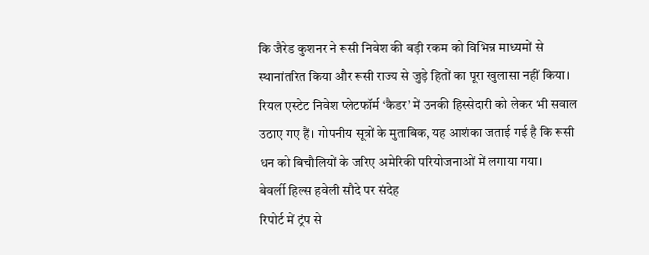कि जैरेड कुशनर ने रूसी निवेश की बड़ी रकम को विभिन्न माध्यमों से स्थानांतरित किया और रूसी राज्य से जुड़े हितों का पूरा खुलासा नहीं किया। रियल एस्टेट निवेश प्लेटफॉर्म ‘कैडर’ में उनकी हिस्सेदारी को लेकर भी सवाल उठाए गए हैं। गोपनीय सूत्रों के मुताबिक, यह आशंका जताई गई है कि रूसी धन को बिचौलियों के जरिए अमेरिकी परियोजनाओं में लगाया गया।
बेवर्ली हिल्स हवेली सौदे पर संदेह
रिपोर्ट में ट्रंप से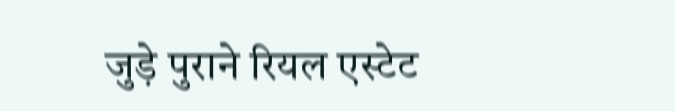जुड़े पुराने रियल एस्टेट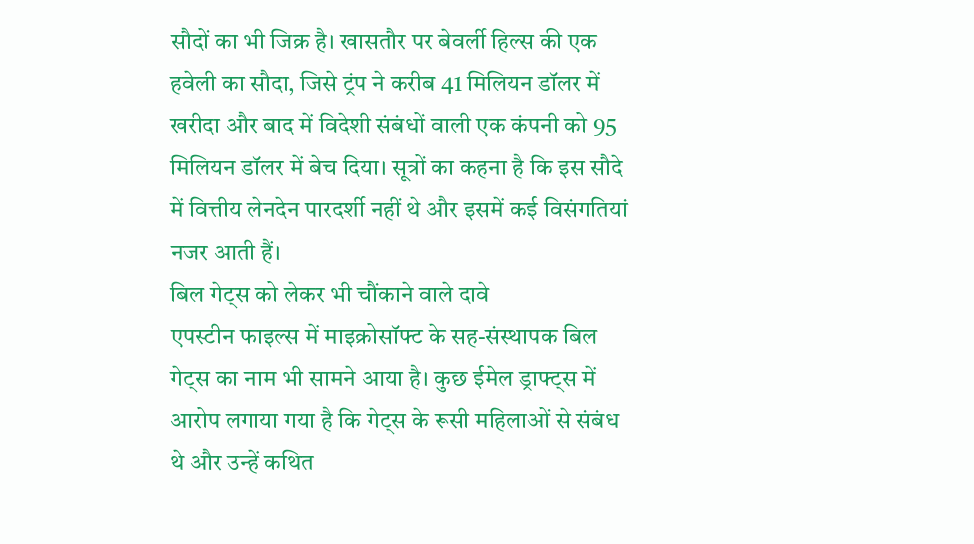सौदों का भी जिक्र है। खासतौर पर बेवर्ली हिल्स की एक हवेली का सौदा, जिसे ट्रंप ने करीब 41 मिलियन डॉलर में खरीदा और बाद में विदेशी संबंधों वाली एक कंपनी को 95 मिलियन डॉलर में बेच दिया। सूत्रों का कहना है कि इस सौदे में वित्तीय लेनदेन पारदर्शी नहीं थे और इसमें कई विसंगतियां नजर आती हैं।
बिल गेट्स को लेकर भी चौंकाने वाले दावे
एपस्टीन फाइल्स में माइक्रोसॉफ्ट के सह-संस्थापक बिल गेट्स का नाम भी सामने आया है। कुछ ईमेल ड्राफ्ट्स में आरोप लगाया गया है कि गेट्स के रूसी महिलाओं से संबंध थे और उन्हें कथित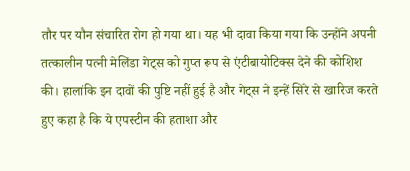तौर पर यौन संचारित रोग हो गया था। यह भी दावा किया गया कि उन्होंने अपनी तत्कालीन पत्नी मेलिंडा गेट्स को गुप्त रूप से एंटीबायोटिक्स देने की कोशिश की। हालांकि इन दावों की पुष्टि नहीं हुई है और गेट्स ने इन्हें सिरे से खारिज करते हुए कहा है कि ये एपस्टीन की हताशा और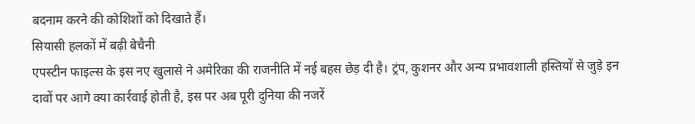बदनाम करने की कोशिशों को दिखाते हैं।
सियासी हलकों में बढ़ी बेचैनी
एपस्टीन फाइल्स के इस नए खुलासे ने अमेरिका की राजनीति में नई बहस छेड़ दी है। ट्रंप, कुशनर और अन्य प्रभावशाली हस्तियों से जुड़े इन दावों पर आगे क्या कार्रवाई होती है, इस पर अब पूरी दुनिया की नजरें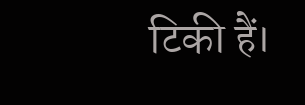टिकी हैं।